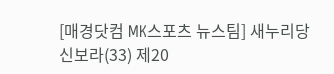[매경닷컴 MK스포츠 뉴스팀] 새누리당 신보라(33) 제20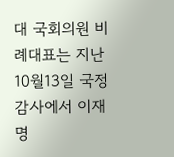대 국회의원 비례대표는 지난 10월13일 국정감사에서 이재명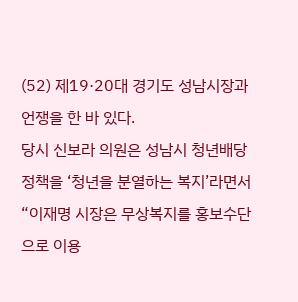(52) 제19·20대 경기도 성남시장과 언쟁을 한 바 있다.
당시 신보라 의원은 성남시 청년배당 정책을 ‘청년을 분열하는 복지’라면서 “이재명 시장은 무상복지를 홍보수단으로 이용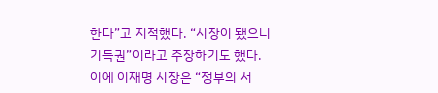한다”고 지적했다. “시장이 됐으니 기득권”이라고 주장하기도 했다.
이에 이재명 시장은 “정부의 서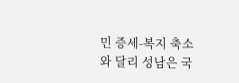민 증세-복지 축소와 달리 성남은 국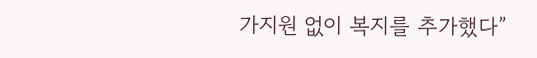가지원 없이 복지를 추가했다”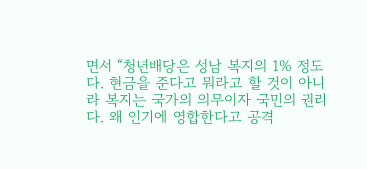면서 “청년배당은 성남 복지의 1% 정도다. 현금을 준다고 뭐라고 할 것이 아니라 복지는 국가의 의무이자 국민의 권리다. 왜 인기에 영합한다고 공격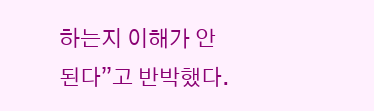하는지 이해가 안 된다”고 반박했다.